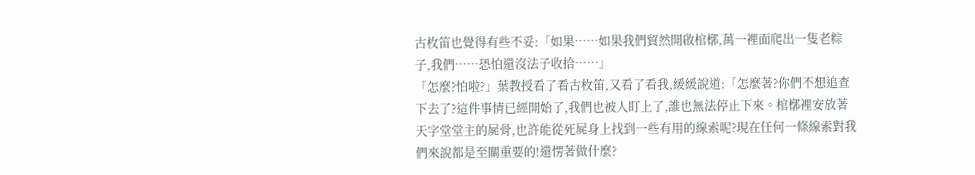古枚笛也覺得有些不妥:「如果……如果我們貿然開啟棺槨,萬一裡面爬出一隻老粽子,我們……恐怕還沒法子收拾……」
「怎麼?怕啦?」葉教授看了看古枚笛,又看了看我,緩緩說道:「怎麼著?你們不想追查下去了?這件事情已經開始了,我們也被人盯上了,誰也無法停止下來。棺槨裡安放著天字堂堂主的屍骨,也許能從死屍身上找到一些有用的線索呢?現在任何一條線索對我們來說都是至關重要的!還愣著做什麼?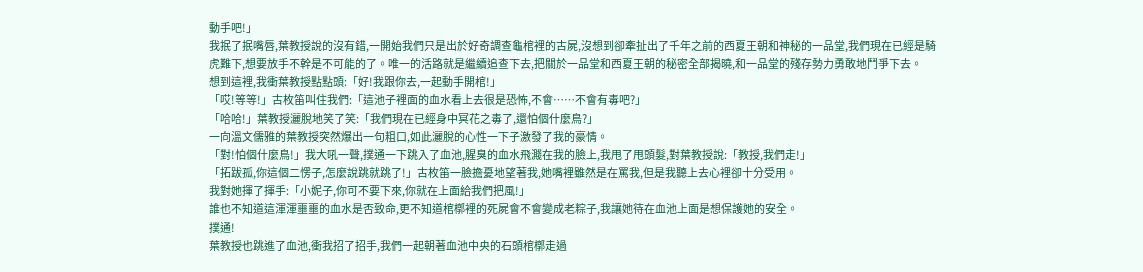動手吧!」
我抿了抿嘴唇,葉教授說的沒有錯,一開始我們只是出於好奇調查龜棺裡的古屍,沒想到卻牽扯出了千年之前的西夏王朝和神秘的一品堂,我們現在已經是騎虎難下,想要放手不幹是不可能的了。唯一的活路就是繼續追查下去,把關於一品堂和西夏王朝的秘密全部揭曉,和一品堂的殘存勢力勇敢地鬥爭下去。
想到這裡,我衝葉教授點點頭:「好!我跟你去,一起動手開棺!」
「哎!等等!」古枚笛叫住我們:「這池子裡面的血水看上去很是恐怖,不會……不會有毒吧?」
「哈哈!」葉教授灑脫地笑了笑:「我們現在已經身中冥花之毒了,還怕個什麼鳥?」
一向溫文儒雅的葉教授突然爆出一句粗口,如此灑脫的心性一下子激發了我的豪情。
「對!怕個什麼鳥!」我大吼一聲,撲通一下跳入了血池,腥臭的血水飛濺在我的臉上,我甩了甩頭髮,對葉教授說:「教授,我們走!」
「拓跋孤,你這個二愣子,怎麼說跳就跳了!」古枚笛一臉擔憂地望著我,她嘴裡雖然是在罵我,但是我聽上去心裡卻十分受用。
我對她揮了揮手:「小妮子,你可不要下來,你就在上面給我們把風!」
誰也不知道這渾渾噩噩的血水是否致命,更不知道棺槨裡的死屍會不會變成老粽子,我讓她待在血池上面是想保護她的安全。
撲通!
葉教授也跳進了血池,衝我招了招手,我們一起朝著血池中央的石頭棺槨走過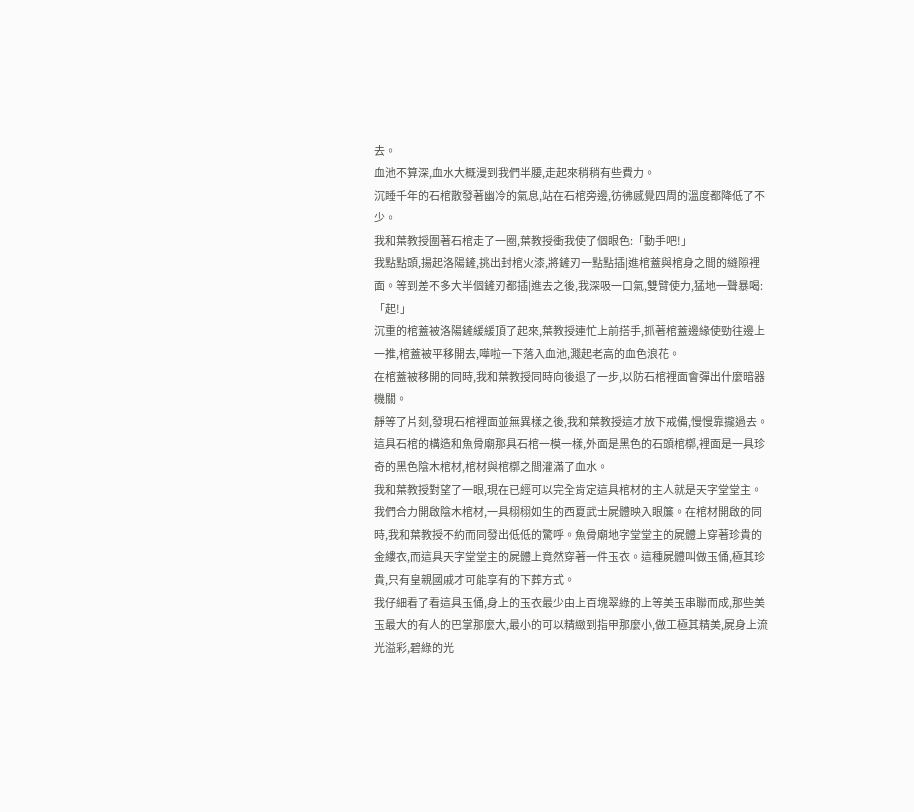去。
血池不算深,血水大概漫到我們半腰,走起來稍稍有些費力。
沉睡千年的石棺散發著幽冷的氣息,站在石棺旁邊,彷彿感覺四周的溫度都降低了不少。
我和葉教授圍著石棺走了一圈,葉教授衝我使了個眼色:「動手吧!」
我點點頭,揚起洛陽鏟,挑出封棺火漆,將鏟刃一點點插|進棺蓋與棺身之間的縫隙裡面。等到差不多大半個鏟刃都插|進去之後,我深吸一口氣,雙臂使力,猛地一聲暴喝:「起!」
沉重的棺蓋被洛陽鏟緩緩頂了起來,葉教授連忙上前搭手,抓著棺蓋邊緣使勁往邊上一推,棺蓋被平移開去,嘩啦一下落入血池,濺起老高的血色浪花。
在棺蓋被移開的同時,我和葉教授同時向後退了一步,以防石棺裡面會彈出什麼暗器機關。
靜等了片刻,發現石棺裡面並無異樣之後,我和葉教授這才放下戒備,慢慢靠攏過去。
這具石棺的構造和魚骨廟那具石棺一模一樣,外面是黑色的石頭棺槨,裡面是一具珍奇的黑色陰木棺材,棺材與棺槨之間灌滿了血水。
我和葉教授對望了一眼,現在已經可以完全肯定這具棺材的主人就是天字堂堂主。
我們合力開啟陰木棺材,一具栩栩如生的西夏武士屍體映入眼簾。在棺材開啟的同時,我和葉教授不約而同發出低低的驚呼。魚骨廟地字堂堂主的屍體上穿著珍貴的金縷衣,而這具天字堂堂主的屍體上竟然穿著一件玉衣。這種屍體叫做玉俑,極其珍貴,只有皇親國戚才可能享有的下葬方式。
我仔細看了看這具玉俑,身上的玉衣最少由上百塊翠綠的上等美玉串聯而成,那些美玉最大的有人的巴掌那麼大,最小的可以精緻到指甲那麼小,做工極其精美,屍身上流光溢彩,碧綠的光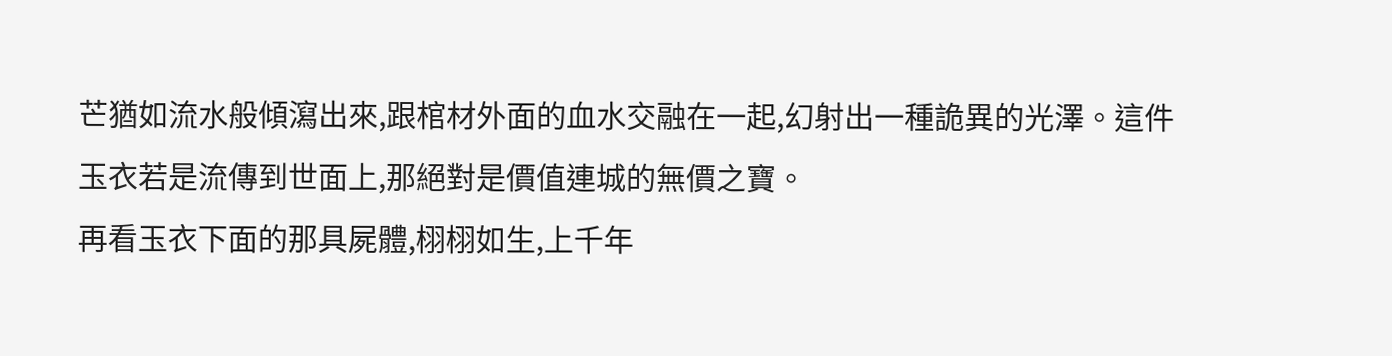芒猶如流水般傾瀉出來,跟棺材外面的血水交融在一起,幻射出一種詭異的光澤。這件玉衣若是流傳到世面上,那絕對是價值連城的無價之寶。
再看玉衣下面的那具屍體,栩栩如生,上千年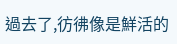過去了,彷彿像是鮮活的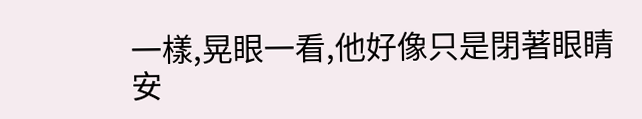一樣,晃眼一看,他好像只是閉著眼睛安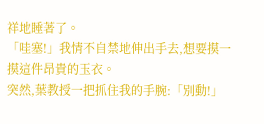祥地睡著了。
「哇塞!」我情不自禁地伸出手去,想要摸一摸這件昂貴的玉衣。
突然,葉教授一把抓住我的手腕:「別動!」